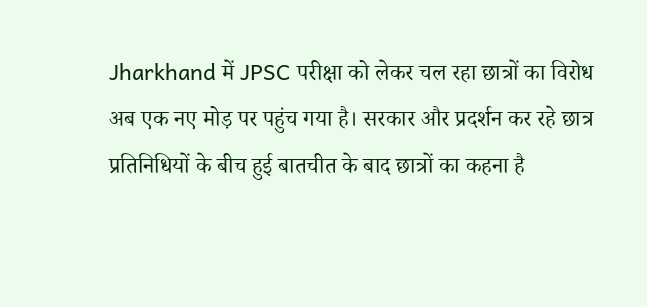Jharkhand में JPSC परीक्षा को लेकर चल रहा छात्रों का विरोध अब एक नए मोड़ पर पहुंच गया है। सरकार और प्रदर्शन कर रहे छात्र प्रतिनिधियों के बीच हुई बातचीत के बाद छात्रों का कहना है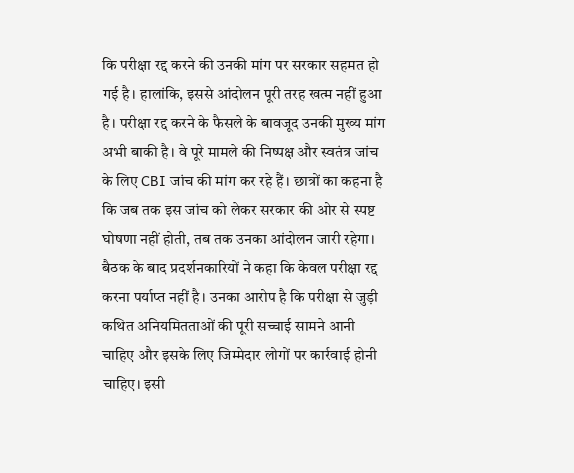कि परीक्षा रद्द करने की उनकी मांग पर सरकार सहमत हो गई है। हालांकि, इससे आंदोलन पूरी तरह खत्म नहीं हुआ है। परीक्षा रद्द करने के फैसले के बावजूद उनकी मुख्य मांग अभी बाकी है। वे पूरे मामले की निष्पक्ष और स्वतंत्र जांच के लिए CBI जांच की मांग कर रहे हैं। छात्रों का कहना है कि जब तक इस जांच को लेकर सरकार की ओर से स्पष्ट घोषणा नहीं होती, तब तक उनका आंदोलन जारी रहेगा। बैठक के बाद प्रदर्शनकारियों ने कहा कि केवल परीक्षा रद्द करना पर्याप्त नहीं है। उनका आरोप है कि परीक्षा से जुड़ी कथित अनियमितताओं की पूरी सच्चाई सामने आनी चाहिए और इसके लिए जिम्मेदार लोगों पर कार्रवाई होनी चाहिए। इसी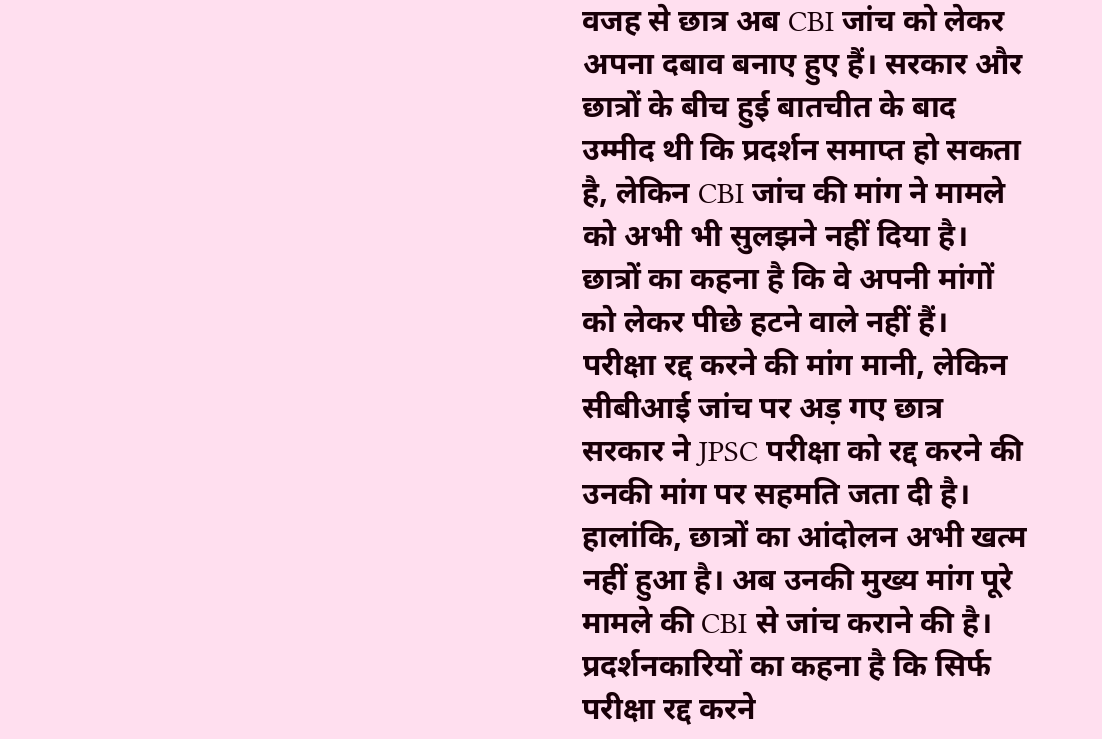वजह से छात्र अब CBI जांच को लेकर अपना दबाव बनाए हुए हैं। सरकार और छात्रों के बीच हुई बातचीत के बाद उम्मीद थी कि प्रदर्शन समाप्त हो सकता है, लेकिन CBI जांच की मांग ने मामले को अभी भी सुलझने नहीं दिया है। छात्रों का कहना है कि वे अपनी मांगों को लेकर पीछे हटने वाले नहीं हैं।
परीक्षा रद्द करने की मांग मानी, लेकिन सीबीआई जांच पर अड़ गए छात्र
सरकार ने JPSC परीक्षा को रद्द करने की उनकी मांग पर सहमति जता दी है। हालांकि, छात्रों का आंदोलन अभी खत्म नहीं हुआ है। अब उनकी मुख्य मांग पूरे मामले की CBI से जांच कराने की है। प्रदर्शनकारियों का कहना है कि सिर्फ परीक्षा रद्द करने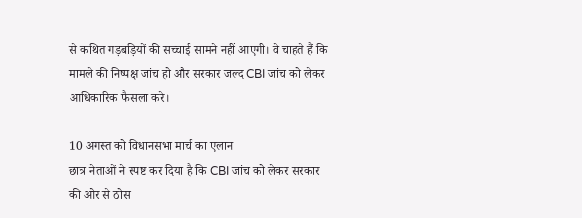से कथित गड़बड़ियों की सच्चाई सामने नहीं आएगी। वे चाहते हैं कि मामले की निष्पक्ष जांच हो और सरकार जल्द CBI जांच को लेकर आधिकारिक फैसला करे।

10 अगस्त को विधानसभा मार्च का एलान
छात्र नेताओं ने स्पष्ट कर दिया है कि CBI जांच को लेकर सरकार की ओर से ठोस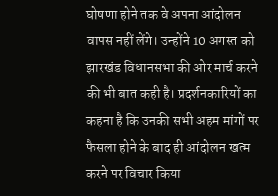घोषणा होने तक वे अपना आंदोलन वापस नहीं लेंगे। उन्होंने 10 अगस्त को झारखंड विधानसभा की ओर मार्च करने की भी बात कही है। प्रदर्शनकारियों का कहना है कि उनकी सभी अहम मांगों पर फैसला होने के बाद ही आंदोलन खत्म करने पर विचार किया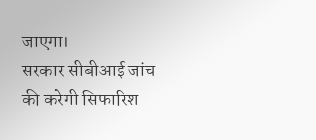जाएगा।
सरकार सीबीआई जांच की करेगी सिफारिश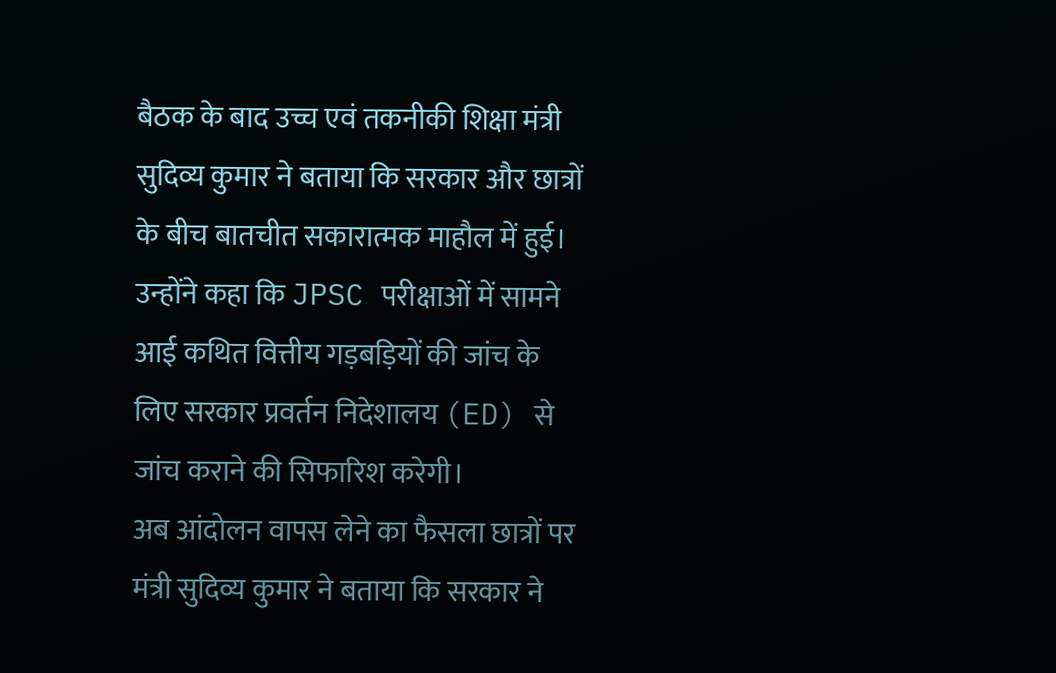बैठक के बाद उच्च एवं तकनीकी शिक्षा मंत्री सुदिव्य कुमार ने बताया कि सरकार और छात्रों के बीच बातचीत सकारात्मक माहौल में हुई। उन्होंने कहा कि JPSC परीक्षाओं में सामने आई कथित वित्तीय गड़बड़ियों की जांच के लिए सरकार प्रवर्तन निदेशालय (ED) से जांच कराने की सिफारिश करेगी।
अब आंदोलन वापस लेने का फैसला छात्रों पर
मंत्री सुदिव्य कुमार ने बताया कि सरकार ने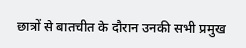छात्रों से बातचीत के दौरान उनकी सभी प्रमुख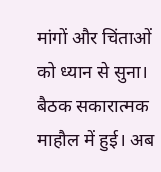मांगों और चिंताओं को ध्यान से सुना। बैठक सकारात्मक माहौल में हुई। अब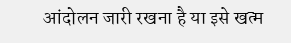आंदोलन जारी रखना है या इसे खत्म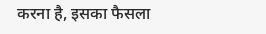करना है, इसका फैसला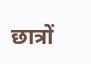छात्रों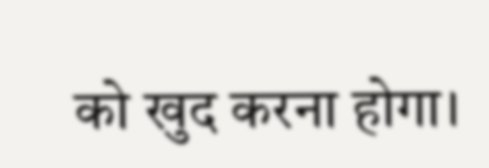को खुद करना होगा।